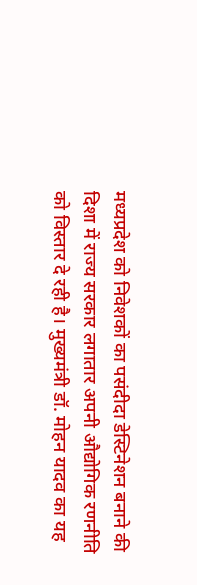मध्यप्रदेश को निवेशकों का पसंदीदा डेस्टिनेशन बनाने की दिशा में राज्य सरकार लगातार अपनी औद्योगिक रणनीति को विस्तार दे रही है। मुख्यमंत्री डॉ. मोहन यादव का यह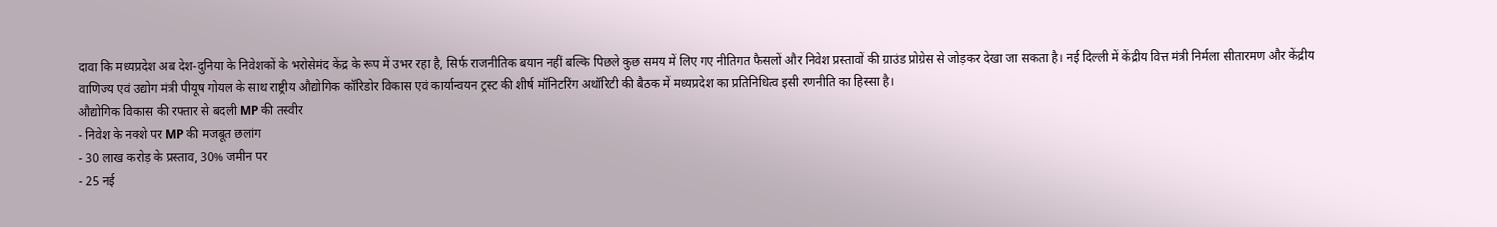दावा कि मध्यप्रदेश अब देश-दुनिया के निवेशकों के भरोसेमंद केंद्र के रूप में उभर रहा है, सिर्फ राजनीतिक बयान नहीं बल्कि पिछले कुछ समय में लिए गए नीतिगत फैसलों और निवेश प्रस्तावों की ग्राउंड प्रोग्रेस से जोड़कर देखा जा सकता है। नई दिल्ली में केंद्रीय वित्त मंत्री निर्मला सीतारमण और केंद्रीय वाणिज्य एवं उद्योग मंत्री पीयूष गोयल के साथ राष्ट्रीय औद्योगिक कॉरिडोर विकास एवं कार्यान्वयन ट्रस्ट की शीर्ष मॉनिटरिंग अथॉरिटी की बैठक में मध्यप्रदेश का प्रतिनिधित्व इसी रणनीति का हिस्सा है।
औद्योगिक विकास की रफ्तार से बदली MP की तस्वीर
- निवेश के नक्शे पर MP की मजबूत छलांग
- 30 लाख करोड़ के प्रस्ताव, 30% जमीन पर
- 25 नई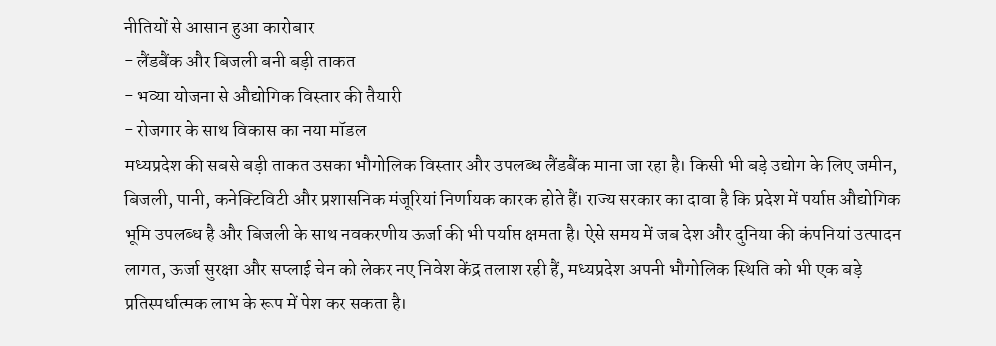नीतियों से आसान हुआ कारोबार
- लैंडबैंक और बिजली बनी बड़ी ताकत
- भव्या योजना से औद्योगिक विस्तार की तैयारी
- रोजगार के साथ विकास का नया मॉडल
मध्यप्रदेश की सबसे बड़ी ताकत उसका भौगोलिक विस्तार और उपलब्ध लैंडबैंक माना जा रहा है। किसी भी बड़े उद्योग के लिए जमीन, बिजली, पानी, कनेक्टिविटी और प्रशासनिक मंजूरियां निर्णायक कारक होते हैं। राज्य सरकार का दावा है कि प्रदेश में पर्याप्त औद्योगिक भूमि उपलब्ध है और बिजली के साथ नवकरणीय ऊर्जा की भी पर्याप्त क्षमता है। ऐसे समय में जब देश और दुनिया की कंपनियां उत्पादन लागत, ऊर्जा सुरक्षा और सप्लाई चेन को लेकर नए निवेश केंद्र तलाश रही हैं, मध्यप्रदेश अपनी भौगोलिक स्थिति को भी एक बड़े प्रतिस्पर्धात्मक लाभ के रूप में पेश कर सकता है।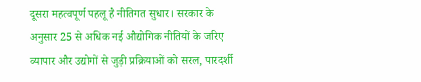दूसरा महत्वपूर्ण पहलू है नीतिगत सुधार। सरकार के अनुसार 25 से अधिक नई औद्योगिक नीतियों के जरिए व्यापार और उद्योगों से जुड़ी प्रक्रियाओं को सरल, पारदर्शी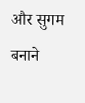और सुगम बनाने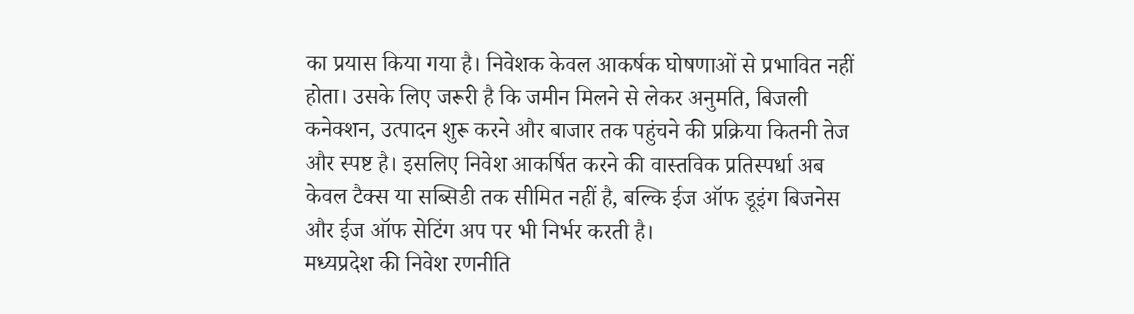का प्रयास किया गया है। निवेशक केवल आकर्षक घोषणाओं से प्रभावित नहीं होता। उसके लिए जरूरी है कि जमीन मिलने से लेकर अनुमति, बिजली कनेक्शन, उत्पादन शुरू करने और बाजार तक पहुंचने की प्रक्रिया कितनी तेज और स्पष्ट है। इसलिए निवेश आकर्षित करने की वास्तविक प्रतिस्पर्धा अब केवल टैक्स या सब्सिडी तक सीमित नहीं है, बल्कि ईज ऑफ डूइंग बिजनेस और ईज ऑफ सेटिंग अप पर भी निर्भर करती है।
मध्यप्रदेश की निवेश रणनीति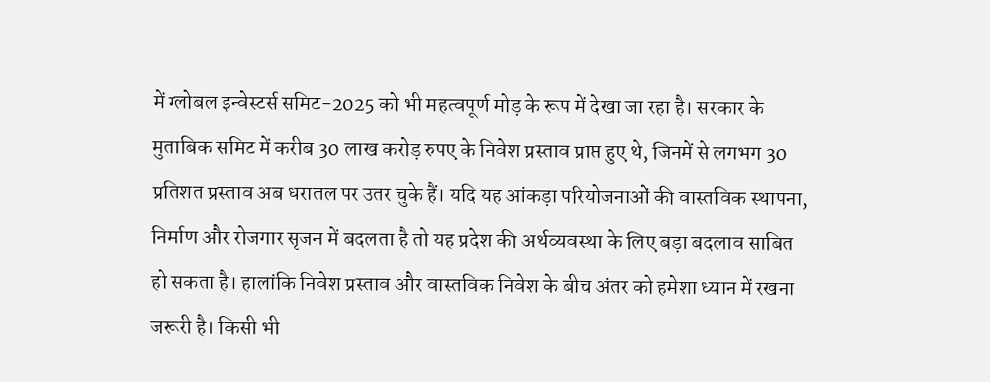में ग्लोबल इन्वेस्टर्स समिट-2025 को भी महत्वपूर्ण मोड़ के रूप में देखा जा रहा है। सरकार के मुताबिक समिट में करीब 30 लाख करोड़ रुपए के निवेश प्रस्ताव प्राप्त हुए थे, जिनमें से लगभग 30 प्रतिशत प्रस्ताव अब धरातल पर उतर चुके हैं। यदि यह आंकड़ा परियोजनाओं की वास्तविक स्थापना, निर्माण और रोजगार सृजन में बदलता है तो यह प्रदेश की अर्थव्यवस्था के लिए बड़ा बदलाव साबित हो सकता है। हालांकि निवेश प्रस्ताव और वास्तविक निवेश के बीच अंतर को हमेशा ध्यान में रखना जरूरी है। किसी भी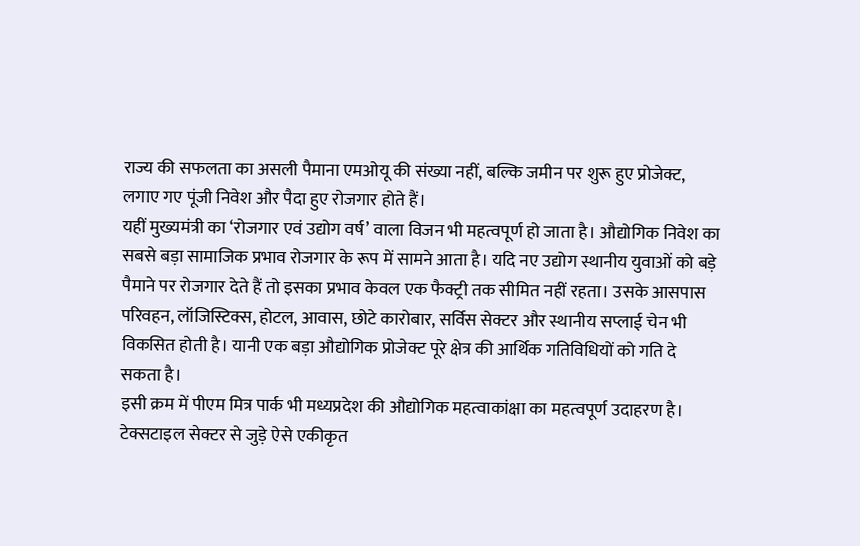राज्य की सफलता का असली पैमाना एमओयू की संख्या नहीं, बल्कि जमीन पर शुरू हुए प्रोजेक्ट, लगाए गए पूंजी निवेश और पैदा हुए रोजगार होते हैं।
यहीं मुख्यमंत्री का ‘रोजगार एवं उद्योग वर्ष’ वाला विजन भी महत्वपूर्ण हो जाता है। औद्योगिक निवेश का सबसे बड़ा सामाजिक प्रभाव रोजगार के रूप में सामने आता है। यदि नए उद्योग स्थानीय युवाओं को बड़े पैमाने पर रोजगार देते हैं तो इसका प्रभाव केवल एक फैक्ट्री तक सीमित नहीं रहता। उसके आसपास परिवहन, लॉजिस्टिक्स, होटल, आवास, छोटे कारोबार, सर्विस सेक्टर और स्थानीय सप्लाई चेन भी विकसित होती है। यानी एक बड़ा औद्योगिक प्रोजेक्ट पूरे क्षेत्र की आर्थिक गतिविधियों को गति दे सकता है।
इसी क्रम में पीएम मित्र पार्क भी मध्यप्रदेश की औद्योगिक महत्वाकांक्षा का महत्वपूर्ण उदाहरण है। टेक्सटाइल सेक्टर से जुड़े ऐसे एकीकृत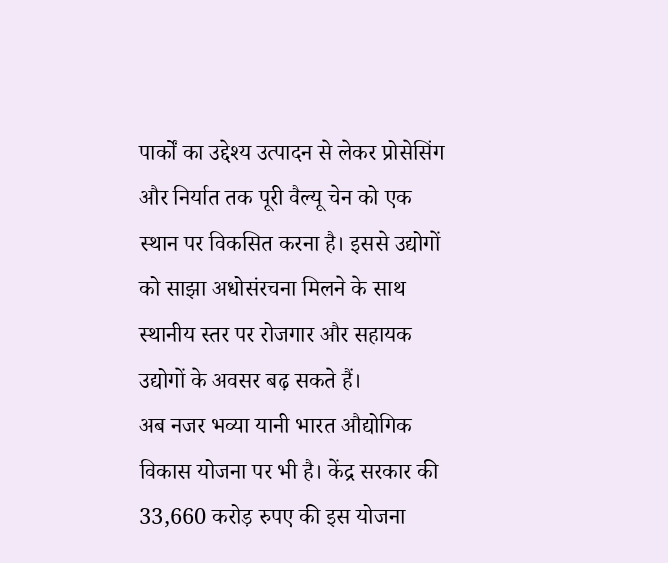पार्कों का उद्देश्य उत्पादन से लेकर प्रोसेसिंग और निर्यात तक पूरी वैल्यू चेन को एक स्थान पर विकसित करना है। इससे उद्योगों को साझा अधोसंरचना मिलने के साथ स्थानीय स्तर पर रोजगार और सहायक उद्योगों के अवसर बढ़ सकते हैं।
अब नजर भव्या यानी भारत औद्योगिक विकास योजना पर भी है। केंद्र सरकार की 33,660 करोड़ रुपए की इस योजना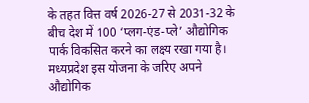के तहत वित्त वर्ष 2026-27 से 2031-32 के बीच देश में 100 ‘प्लग-एंड-प्ले’ औद्योगिक पार्क विकसित करने का लक्ष्य रखा गया है। मध्यप्रदेश इस योजना के जरिए अपने औद्योगिक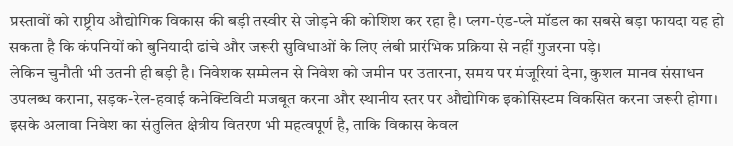प्रस्तावों को राष्ट्रीय औद्योगिक विकास की बड़ी तस्वीर से जोड़ने की कोशिश कर रहा है। प्लग-एंड-प्ले मॉडल का सबसे बड़ा फायदा यह हो सकता है कि कंपनियों को बुनियादी ढांचे और जरूरी सुविधाओं के लिए लंबी प्रारंभिक प्रक्रिया से नहीं गुजरना पड़े।
लेकिन चुनौती भी उतनी ही बड़ी है। निवेशक सम्मेलन से निवेश को जमीन पर उतारना, समय पर मंजूरियां देना, कुशल मानव संसाधन उपलब्ध कराना, सड़क-रेल-हवाई कनेक्टिविटी मजबूत करना और स्थानीय स्तर पर औद्योगिक इकोसिस्टम विकसित करना जरूरी होगा। इसके अलावा निवेश का संतुलित क्षेत्रीय वितरण भी महत्वपूर्ण है, ताकि विकास केवल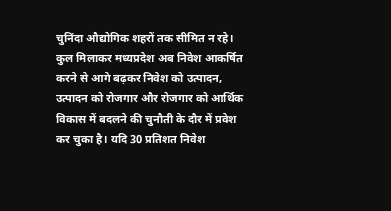चुनिंदा औद्योगिक शहरों तक सीमित न रहे।
कुल मिलाकर मध्यप्रदेश अब निवेश आकर्षित करने से आगे बढ़कर निवेश को उत्पादन, उत्पादन को रोजगार और रोजगार को आर्थिक विकास में बदलने की चुनौती के दौर में प्रवेश कर चुका है। यदि 30 प्रतिशत निवेश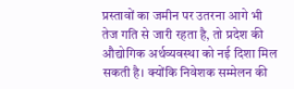प्रस्तावों का जमीन पर उतरना आगे भी तेज गति से जारी रहता है, तो प्रदेश की औद्योगिक अर्थव्यवस्था को नई दिशा मिल सकती है। क्योंकि निवेशक सम्मेलन की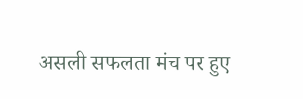असली सफलता मंच पर हुए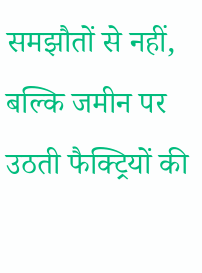समझौतों से नहीं, बल्कि जमीन पर उठती फैक्ट्रियों की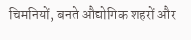चिमनियों, बनते औद्योगिक शहरों और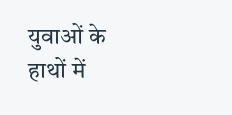युवाओं के हाथों में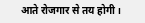आते रोजगार से तय होगी।